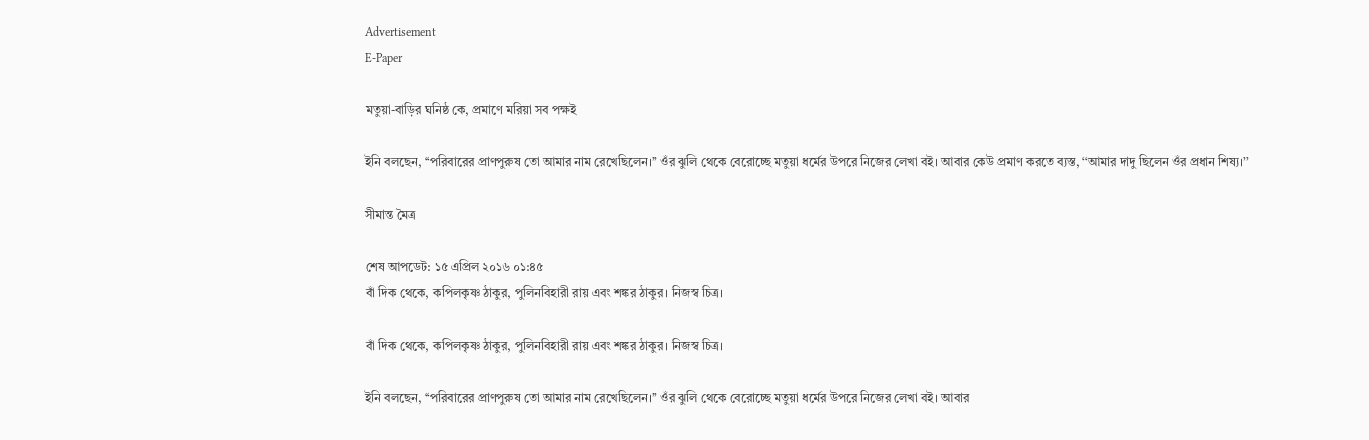Advertisement
E-Paper

মতুয়া-বাড়ির ঘনিষ্ঠ কে, প্রমাণে মরিয়া সব পক্ষই

ইনি বলছেন, ‘‘পরিবারের প্রাণপুরুষ তো আমার নাম রেখেছিলেন।’’ ওঁর ঝুলি থেকে বেরোচ্ছে মতুয়া ধর্মের উপরে নিজের লেখা বই। আবার কেউ প্রমাণ করতে ব্যস্ত, ‘‘আমার দাদু ছিলেন ওঁর প্রধান শিষ্য।’’

সীমান্ত মৈত্র

শেষ আপডেট: ১৫ এপ্রিল ২০১৬ ০১:৪৫
বাঁ দিক থেকে, কপিলকৃষ্ণ ঠাকুর, পুলিনবিহারী রায় এবং শঙ্কর ঠাকুর। নিজস্ব চিত্র।

বাঁ দিক থেকে, কপিলকৃষ্ণ ঠাকুর, পুলিনবিহারী রায় এবং শঙ্কর ঠাকুর। নিজস্ব চিত্র।

ইনি বলছেন, ‘‘পরিবারের প্রাণপুরুষ তো আমার নাম রেখেছিলেন।’’ ওঁর ঝুলি থেকে বেরোচ্ছে মতুয়া ধর্মের উপরে নিজের লেখা বই। আবার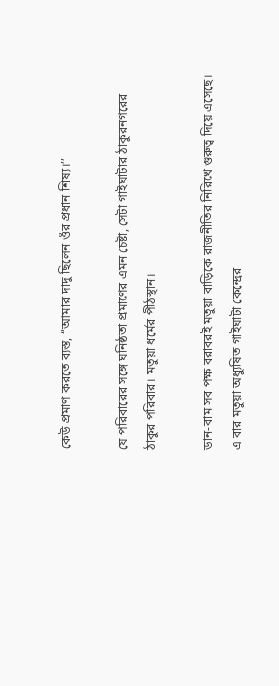কেউ প্রমাণ করতে ব্যস্ত, ‘‘আমার দাদু ছিলেন ওঁর প্রধান শিষ্য।’’

যে পরিবারের সঙ্গে ঘনিষ্ঠতা প্রমাণের এমন চেষ্টা, সেটা গাইঘাটার ঠাকুরনগরের ঠাকুর পরিবার। মতুয়া ধর্মের পীঠস্থান।

ডান-বাম সব পক্ষ বরাবরই মতুয়া বাড়িকে রাজনীতির নিরিখে গুরুত্ব দিয়ে এসেছে। এ বার মতুয়া অধ্যুষিত গাইঘাটা কেন্দ্রের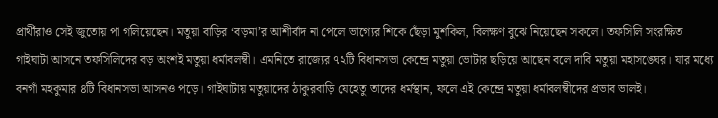প্রার্থীরাও সেই জুতোয় পা গলিয়েছেন। মতুয়া বাড়ির ‘বড়মা’র আশীর্বাদ না পেলে ভাগ্যের শিকে ছেঁড়া মুশকিল, বিলক্ষণ বুঝে নিয়েছেন সকলে। তফসিলি সংরক্ষিত গাইঘাটা আসনে তফসিলিদের বড় অংশই মতুয়া ধর্মাবলম্বী। এমনিতে রাজ্যের ৭২টি বিধানসভা কেন্দ্রে মতুয়া ভোটার ছড়িয়ে আছেন বলে দাবি মতুয়া মহাসঙ্ঘের। যার মধ্যে বনগাঁ মহকুমার ৪টি বিধানসভা আসনও পড়ে। গাইঘাটায় মতুয়াদের ঠাকুরবাড়ি যেহেতু তাদের ধর্মস্থান, ফলে এই কেন্দ্রে মতুয়া ধর্মাবলম্বীদের প্রভাব ভালই।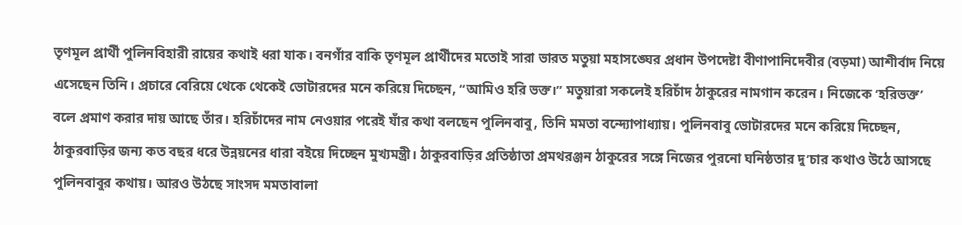তৃণমূল প্রার্থী পুলিনবিহারী রায়ের কথাই ধরা যাক। বনগাঁর বাকি তৃণমূল প্রার্থীদের মতোই সারা ভারত মতুয়া মহাসঙ্ঘের প্রধান উপদেষ্টা বীণাপানিদেবীর (বড়মা) আশীর্বাদ নিয়ে এসেছেন তিনি। প্রচারে বেরিয়ে থেকে থেকেই ভোটারদের মনে করিয়ে দিচ্ছেন, ‘‘আমিও হরি ভক্ত।’’ মতুয়ারা সকলেই হরিচাঁদ ঠাকুরের নামগান করেন। নিজেকে ‘হরিভক্ত’ বলে প্রমাণ করার দায় আছে তাঁর। হরিচাঁদের নাম নেওয়ার পরেই যাঁর কথা বলছেন পুলিনবাবু, তিনি মমতা বন্দ্যোপাধ্যায়। পুলিনবাবু ভোটারদের মনে করিয়ে দিচ্ছেন, ঠাকুরবাড়ির জন্য কত বছর ধরে উন্নয়নের ধারা বইয়ে দিচ্ছেন মুখ্যমন্ত্রী। ঠাকুরবাড়ির প্রতিষ্ঠাতা প্রমথরঞ্জন ঠাকুরের সঙ্গে নিজের পুরনো ঘনিষ্ঠতার দু’চার কথাও উঠে আসছে পুলিনবাবুর কথায়। আরও উঠছে সাংসদ মমতাবালা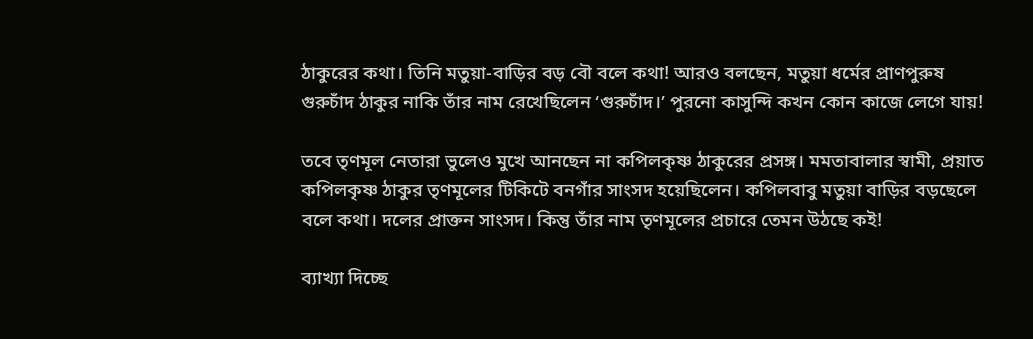ঠাকুরের কথা। তিনি মতুয়া-বাড়ির বড় বৌ বলে কথা! আরও বলছেন, মতুয়া ধর্মের প্রাণপুরুষ গুরুচাঁদ ঠাকুর নাকি তাঁর নাম রেখেছিলেন ‘গুরুচাঁদ।’ পুরনো কাসুন্দি কখন কোন কাজে লেগে যায়!

তবে তৃণমূল নেতারা ভুলেও মুখে আনছেন না কপিলকৃষ্ণ ঠাকুরের প্রসঙ্গ। মমতাবালার স্বামী, প্রয়াত কপিলকৃষ্ণ ঠাকুর তৃণমূলের টিকিটে বনগাঁর সাংসদ হয়েছিলেন। কপিলবাবু মতুয়া বাড়ির বড়ছেলে বলে কথা। দলের প্রাক্তন সাংসদ। কিন্তু তাঁর নাম তৃণমূলের প্রচারে তেমন উঠছে কই!

ব্যাখ্যা দিচ্ছে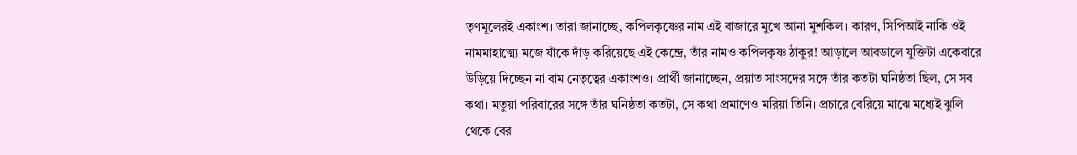তৃণমূলেরই একাংশ। তারা জানাচ্ছে, কপিলকৃষ্ণের নাম এই বাজারে মুখে আনা মুশকিল। কারণ, সিপিআই নাকি ওই নামমাহাত্ম্যে মজে যাঁকে দাঁড় করিয়েছে এই কেন্দ্রে, তাঁর নামও কপিলকৃষ্ণ ঠাকুর! আড়ালে আবডালে যুক্তিটা একেবারে উড়িয়ে দিচ্ছেন না বাম নেতৃত্বের একাংশও। প্রার্থী জানাচ্ছেন, প্রয়াত সাংসদের সঙ্গে তাঁর কতটা ঘনিষ্ঠতা ছিল, সে সব কথা। মতুয়া পরিবারের সঙ্গে তাঁর ঘনিষ্ঠতা কতটা, সে কথা প্রমাণেও মরিয়া তিনি। প্রচারে বেরিয়ে মাঝে মধ্যেই ঝুলি থেকে বের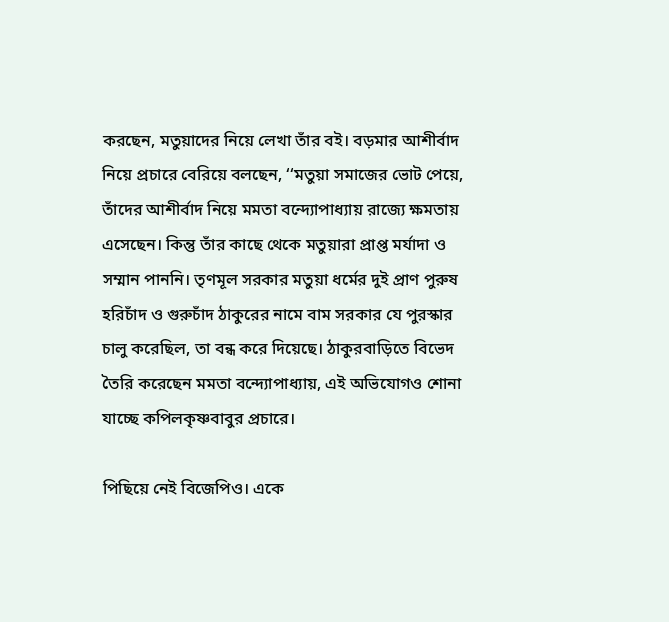করছেন, মতুয়াদের নিয়ে লেখা তাঁর বই। বড়মার আশীর্বাদ নিয়ে প্রচারে বেরিয়ে বলছেন, ‘‘মতুয়া সমাজের ভোট পেয়ে, তাঁদের আশীর্বাদ নিয়ে মমতা বন্দ্যোপাধ্যায় রাজ্যে ক্ষমতায় এসেছেন। কিন্তু তাঁর কাছে থেকে মতুয়ারা প্রাপ্ত মর্যাদা ও সম্মান পাননি। তৃণমূল সরকার মতুয়া ধর্মের দুই প্রাণ পুরুষ হরিচাঁদ ও গুরুচাঁদ ঠাকুরের নামে বাম সরকার যে পুরস্কার চালু করেছিল, তা বন্ধ করে দিয়েছে। ঠাকুরবাড়িতে বিভেদ তৈরি করেছেন মমতা বন্দ্যোপাধ্যায়, এই অভিযোগও শোনা যাচ্ছে কপিলকৃষ্ণবাবুর প্রচারে।

পিছিয়ে নেই বিজেপিও। একে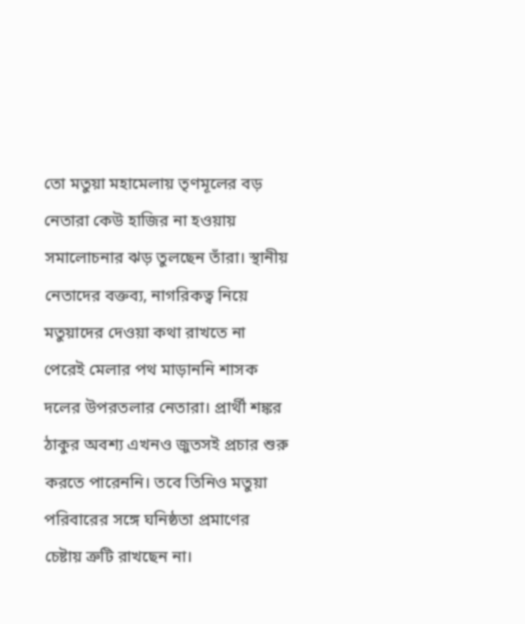তো মতুয়া মহামেলায় তৃণমূলের বড় নেতারা কেউ হাজির না হওয়ায় সমালোচনার ঝড় তুলছেন তাঁরা। স্থানীয় নেতাদের বক্তব্য, নাগরিকত্ব নিয়ে মতুয়াদের দেওয়া কথা রাখতে না পেরেই মেলার পথ মাড়াননি শাসক দলের উপরতলার নেতারা। প্রার্থী শঙ্কর ঠাকুর অবশ্য এখনও জুতসই প্রচার শুরু করতে পারেননি। তবে তিনিও মতুয়া পরিবারের সঙ্গে ঘনিষ্ঠতা প্রমাণের চেষ্টায় ত্রুটি রাখছেন না।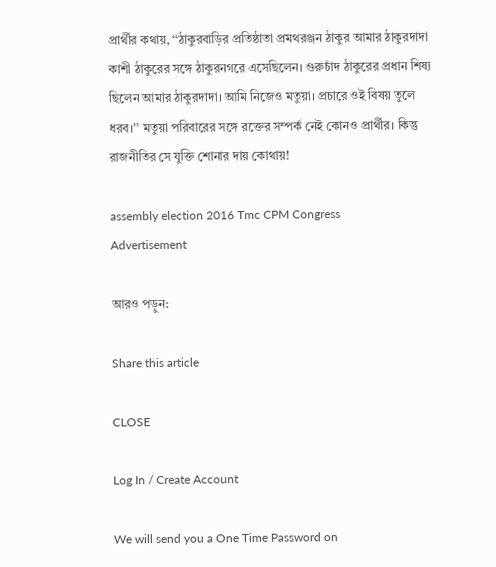প্রার্থীর কথায়, ‘‘ঠাকুরবাড়ির প্রতিষ্ঠাতা প্রমথরঞ্জন ঠাকুর আমার ঠাকুরদাদা কাশী ঠাকুরের সঙ্গে ঠাকুরনগরে এসেছিলেন। গুরুচাঁদ ঠাকুরের প্রধান শিষ্য ছিলেন আমার ঠাকুরদাদা। আমি নিজেও মতুয়া। প্রচারে ওই বিষয় তুলে ধরব।’’ মতুয়া পরিবারের সঙ্গে রক্তের সম্পর্ক নেই কোনও প্রার্থীর। কিন্তু রাজনীতির সে যুক্তি শোনার দায় কোথায়!

assembly election 2016 Tmc CPM Congress
Advertisement

আরও পড়ুন:

Share this article

CLOSE

Log In / Create Account

We will send you a One Time Password on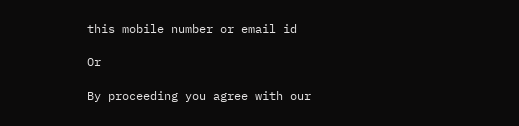this mobile number or email id

Or

By proceeding you agree with our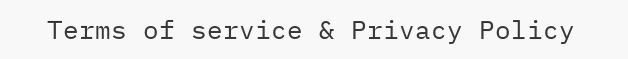Terms of service & Privacy Policy